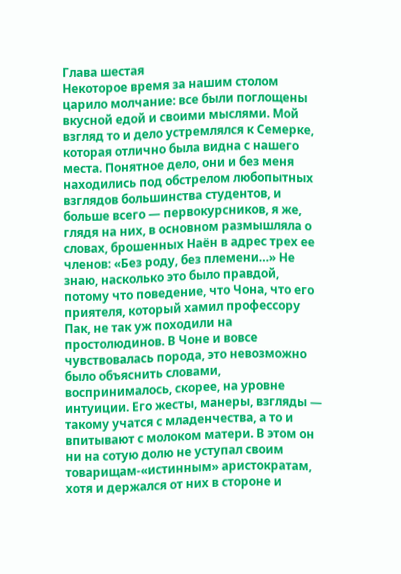Глава шестая
Некоторое время за нашим столом царило молчание: все были поглощены вкусной едой и своими мыслями. Мой взгляд то и дело устремлялся к Семерке, которая отлично была видна с нашего места. Понятное дело, они и без меня находились под обстрелом любопытных взглядов большинства студентов, и больше всего — первокурсников, я же, глядя на них, в основном размышляла о словах, брошенных Наён в адрес трех ее членов: «Без роду, без племени…» Не знаю, насколько это было правдой, потому что поведение, что Чона, что его приятеля, который хамил профессору Пак, не так уж походили на простолюдинов. В Чоне и вовсе чувствовалась порода, это невозможно было объяснить словами, воспринималось, скорее, на уровне интуиции. Его жесты, манеры, взгляды — такому учатся с младенчества, а то и впитывают с молоком матери. В этом он ни на сотую долю не уступал своим товарищам-«истинным» аристократам, хотя и держался от них в стороне и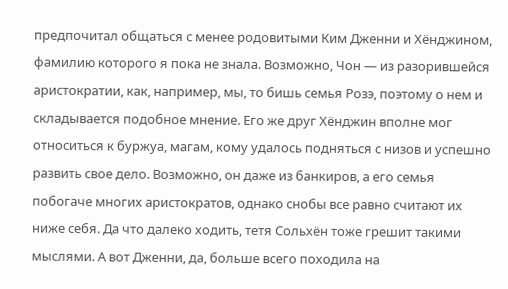предпочитал общаться с менее родовитыми Ким Дженни и Хёнджином, фамилию которого я пока не знала. Возможно, Чон — из разорившейся аристократии, как, например, мы, то бишь семья Розэ, поэтому о нем и складывается подобное мнение. Его же друг Хёнджин вполне мог относиться к буржуа, магам, кому удалось подняться с низов и успешно развить свое дело. Возможно, он даже из банкиров, а его семья побогаче многих аристократов, однако снобы все равно считают их ниже себя. Да что далеко ходить, тетя Сольхён тоже грешит такими мыслями. А вот Дженни, да, больше всего походила на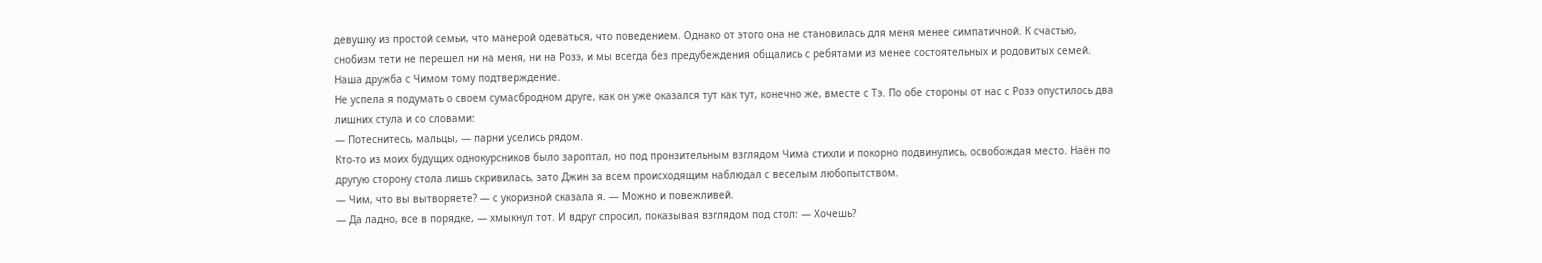девушку из простой семьи, что манерой одеваться, что поведением. Однако от этого она не становилась для меня менее симпатичной. К счастью, снобизм тети не перешел ни на меня, ни на Розэ, и мы всегда без предубеждения общались с ребятами из менее состоятельных и родовитых семей. Наша дружба с Чимом тому подтверждение.
Не успела я подумать о своем сумасбродном друге, как он уже оказался тут как тут, конечно же, вместе с Тэ. По обе стороны от нас с Розэ опустилось два лишних стула и со словами:
— Потеснитесь, мальцы, — парни уселись рядом.
Кто-то из моих будущих однокурсников было зароптал, но под пронзительным взглядом Чима стихли и покорно подвинулись, освобождая место. Наён по другую сторону стола лишь скривилась, зато Джин за всем происходящим наблюдал с веселым любопытством.
— Чим, что вы вытворяете? — с укоризной сказала я. — Можно и повежливей.
— Да ладно, все в порядке, — хмыкнул тот. И вдруг спросил, показывая взглядом под стол: — Хочешь?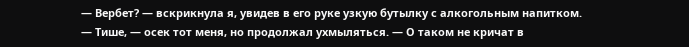— Вербет? — вскрикнула я, увидев в его руке узкую бутылку с алкогольным напитком.
— Тише, — осек тот меня, но продолжал ухмыляться. — О таком не кричат в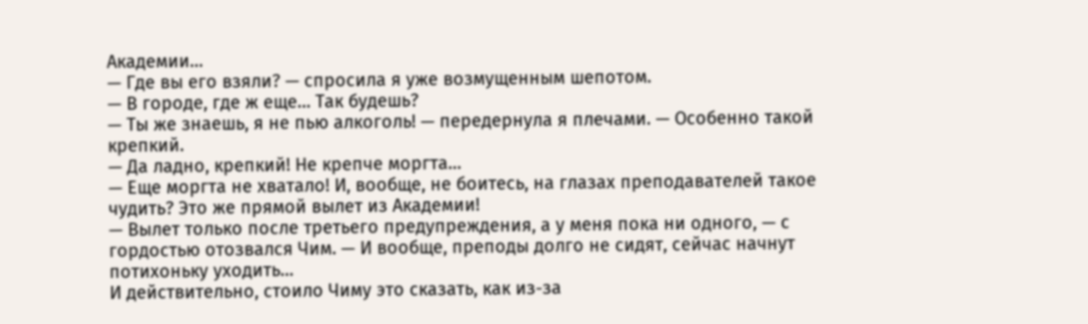Академии…
— Где вы его взяли? — спросила я уже возмущенным шепотом.
— В городе, где ж еще… Так будешь?
— Ты же знаешь, я не пью алкоголь! — передернула я плечами. — Особенно такой крепкий.
— Да ладно, крепкий! Не крепче моргта…
— Еще моргта не хватало! И, вообще, не боитесь, на глазах преподавателей такое чудить? Это же прямой вылет из Академии!
— Вылет только после третьего предупреждения, а у меня пока ни одного, — с гордостью отозвался Чим. — И вообще, преподы долго не сидят, сейчас начнут потихоньку уходить…
И действительно, стоило Чиму это сказать, как из-за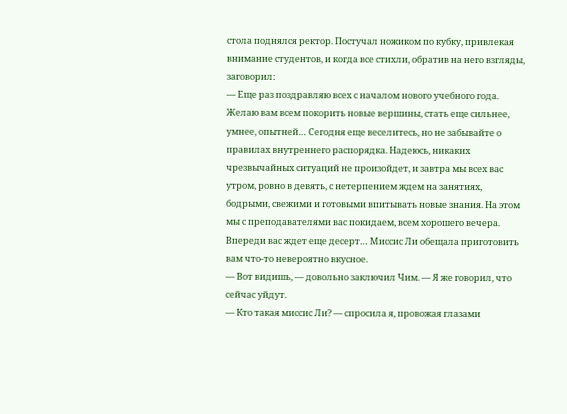стола поднялся ректор. Постучал ножиком по кубку, привлекая внимание студентов, и когда все стихли, обратив на него взгляды, заговорил:
— Еще раз поздравляю всех с началом нового учебного года. Желаю вам всем покорить новые вершины, стать еще сильнее, умнее, опытней… Сегодня еще веселитесь, но не забывайте о правилах внутреннего распорядка. Надеюсь, никаких чрезвычайных ситуаций не произойдет, и завтра мы всех вас утром, ровно в девять, с нетерпением ждем на занятиях, бодрыми, свежими и готовыми впитывать новые знания. На этом мы с преподавателями вас покидаем, всем хорошего вечера. Впереди вас ждет еще десерт… Миссис Ли обещала приготовить вам что-то невероятно вкусное.
— Вот видишь, — довольно заключил Чим. — Я же говорил, что сейчас уйдут.
— Кто такая миссис Ли? — спросила я, провожая глазами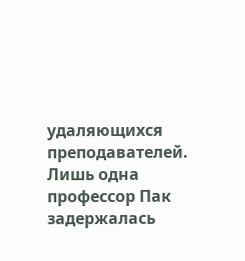удаляющихся преподавателей. Лишь одна профессор Пак задержалась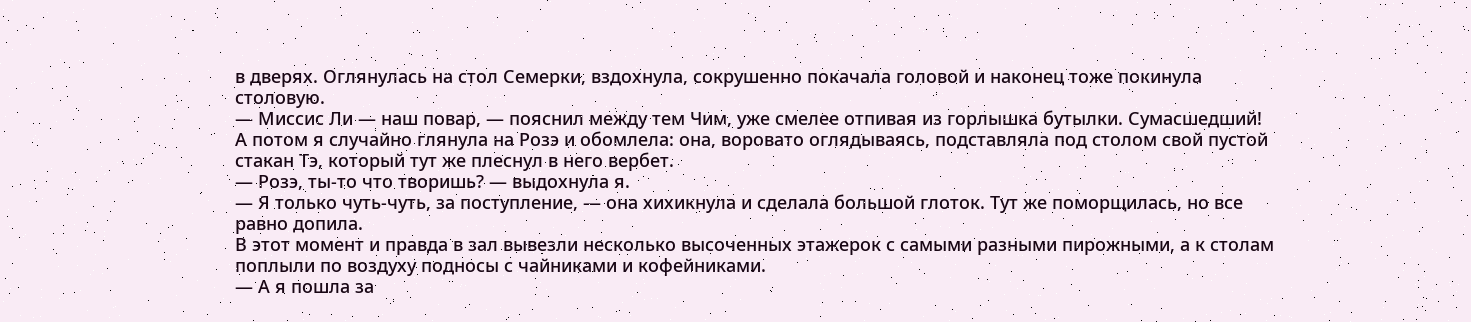в дверях. Оглянулась на стол Семерки, вздохнула, сокрушенно покачала головой и наконец тоже покинула столовую.
— Миссис Ли — наш повар, — пояснил между тем Чим, уже смелее отпивая из горлышка бутылки. Сумасшедший!
А потом я случайно глянула на Розэ и обомлела: она, воровато оглядываясь, подставляла под столом свой пустой стакан Тэ, который тут же плеснул в него вербет.
— Розэ, ты-то что творишь? — выдохнула я.
— Я только чуть-чуть, за поступление, — она хихикнула и сделала большой глоток. Тут же поморщилась, но все равно допила.
В этот момент и правда в зал вывезли несколько высоченных этажерок с самыми разными пирожными, а к столам поплыли по воздуху подносы с чайниками и кофейниками.
— А я пошла за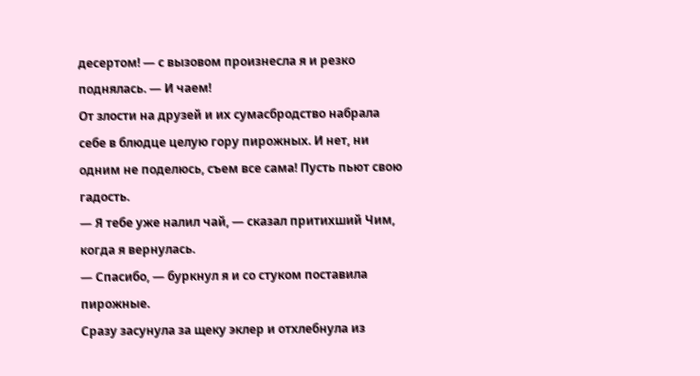десертом! — с вызовом произнесла я и резко поднялась. — И чаем!
От злости на друзей и их сумасбродство набрала себе в блюдце целую гору пирожных. И нет, ни одним не поделюсь, съем все сама! Пусть пьют свою гадость.
— Я тебе уже налил чай, — сказал притихший Чим, когда я вернулась.
— Спасибо, — буркнул я и со стуком поставила пирожные.
Сразу засунула за щеку эклер и отхлебнула из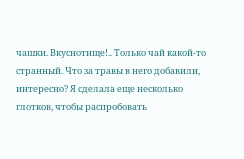чашки. Вкуснотище!.. Только чай какой-то странный. Что за травы в него добавили, интересно? Я сделала еще несколько глотков, чтобы распробовать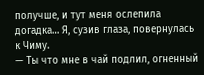получше, и тут меня ослепила догадка… Я, сузив глаза, повернулась к Чиму.
— Ты что мне в чай подлил, огненный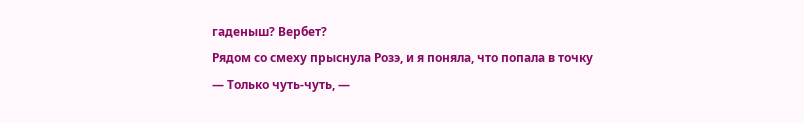гаденыш? Вербет?
Рядом со смеху прыснула Розэ, и я поняла, что попала в точку
— Только чуть-чуть, —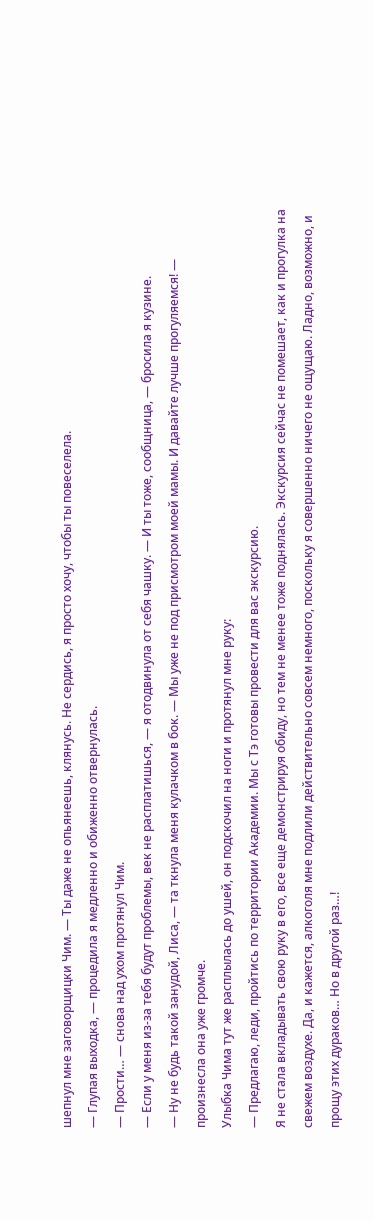шепнул мне заговорщицки Чим. — Ты даже не опьянеешь, клянусь. Не сердись, я просто хочу, чтобы ты повеселела.
— Глупая выходка, — процедила я медленно и обиженно отвернулась.
— Прости… — снова над ухом протянул Чим.
— Если у меня из-за тебя будут проблемы, век не расплатишься, — я отодвинула от себя чашку. — И ты тоже, сообщница, — бросила я кузине.
— Ну не будь такой занудой, Лиса, — та ткнула меня кулачком в бок. — Мы уже не под присмотром моей мамы. И давайте лучше прогуляемся! — произнесла она уже громче.
Улыбка Чима тут же расплылась до ушей, он подскочил на ноги и протянул мне руку:
— Предлагаю, леди, пройтись по территории Академии. Мы с Тэ готовы провести для вас экскурсию.
Я не стала вкладывать свою руку в его, все еще демонстрируя обиду, но тем не менее тоже поднялась. Экскурсия сейчас не помешает, как и прогулка на свежем воздухе. Да, и кажется, алкоголя мне подлили действительно совсем немного, поскольку я совершенно ничего не ощущаю. Ладно, возможно, и прощу этих дураков… Но в другой раз…!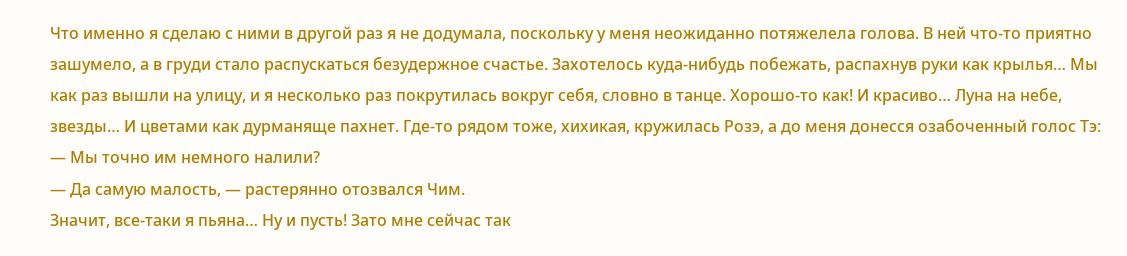Что именно я сделаю с ними в другой раз я не додумала, поскольку у меня неожиданно потяжелела голова. В ней что-то приятно зашумело, а в груди стало распускаться безудержное счастье. Захотелось куда-нибудь побежать, распахнув руки как крылья… Мы как раз вышли на улицу, и я несколько раз покрутилась вокруг себя, словно в танце. Хорошо-то как! И красиво… Луна на небе, звезды… И цветами как дурманяще пахнет. Где-то рядом тоже, хихикая, кружилась Розэ, а до меня донесся озабоченный голос Тэ:
— Мы точно им немного налили?
— Да самую малость, — растерянно отозвался Чим.
Значит, все-таки я пьяна… Ну и пусть! Зато мне сейчас так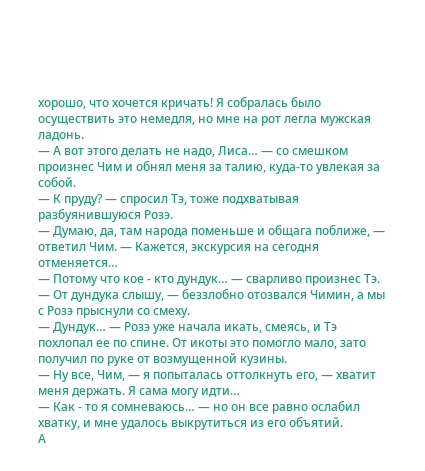хорошо, что хочется кричать! Я собралась было осуществить это немедля, но мне на рот легла мужская ладонь.
— А вот этого делать не надо, Лиса… — со смешком произнес Чим и обнял меня за талию, куда-то увлекая за собой.
— К пруду? — спросил Тэ, тоже подхватывая разбуянившуюся Розэ.
— Думаю, да, там народа поменьше и общага поближе, — ответил Чим. — Кажется, экскурсия на сегодня отменяется…
— Потому что кое - кто дундук… — сварливо произнес Тэ.
— От дундука слышу, — беззлобно отозвался Чимин, а мы с Розэ прыснули со смеху.
— Дундук… — Розэ уже начала икать, смеясь, и Тэ похлопал ее по спине. От икоты это помогло мало, зато получил по руке от возмущенной кузины.
— Ну все, Чим, — я попыталась оттолкнуть его, — хватит меня держать. Я сама могу идти…
— Как - то я сомневаюсь… — но он все равно ослабил хватку, и мне удалось выкрутиться из его объятий.
А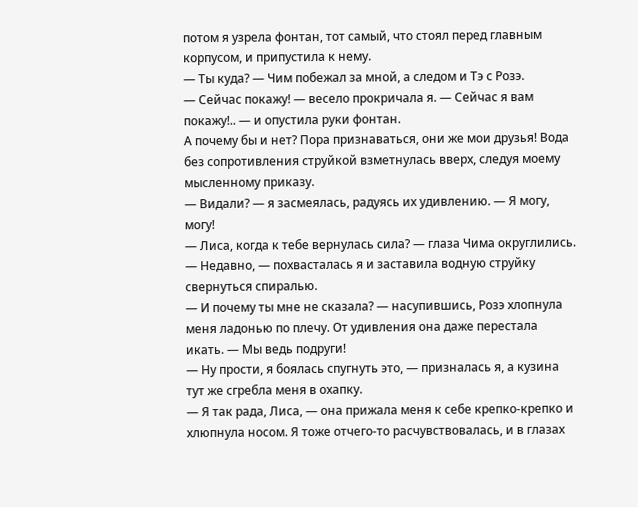потом я узрела фонтан, тот самый, что стоял перед главным корпусом, и припустила к нему.
— Ты куда? — Чим побежал за мной, а следом и Тэ с Розэ.
— Сейчас покажу! — весело прокричала я. — Сейчас я вам покажу!.. — и опустила руки фонтан.
А почему бы и нет? Пора признаваться, они же мои друзья! Вода без сопротивления струйкой взметнулась вверх, следуя моему мысленному приказу.
— Видали? — я засмеялась, радуясь их удивлению. — Я могу, могу!
— Лиса, когда к тебе вернулась сила? — глаза Чима округлились.
— Недавно, — похвасталась я и заставила водную струйку свернуться спиралью.
— И почему ты мне не сказала? — насупившись, Розэ хлопнула меня ладонью по плечу. От удивления она даже перестала икать. — Мы ведь подруги!
— Ну прости, я боялась спугнуть это, — призналась я, а кузина тут же сгребла меня в охапку.
— Я так рада, Лиса, — она прижала меня к себе крепко-крепко и хлюпнула носом. Я тоже отчего-то расчувствовалась, и в глазах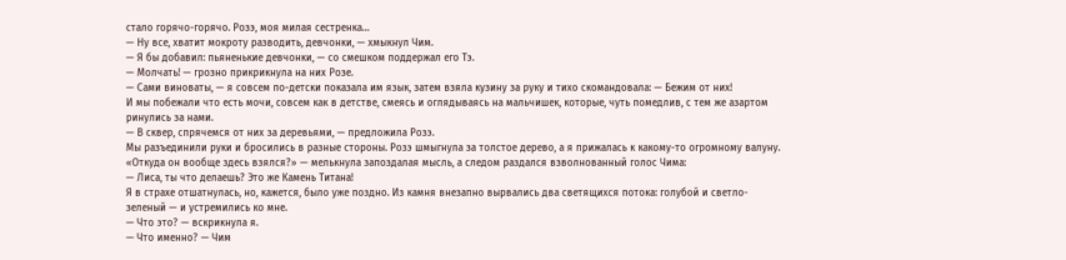стало горячо-горячо. Розэ, моя милая сестренка…
— Ну все, хватит мокроту разводить, девчонки, — хмыкнул Чим.
— Я бы добавил: пьяненькие девчонки, — со смешком поддержал его Тэ.
— Молчать! — грозно прикрикнула на них Розе.
— Сами виноваты, — я совсем по-детски показала им язык, затем взяла кузину за руку и тихо скомандовала: — Бежим от них!
И мы побежали что есть мочи, совсем как в детстве, смеясь и оглядываясь на мальчишек, которые, чуть помедлив, с тем же азартом ринулись за нами.
— В сквер, спрячемся от них за деревьями, — предложила Розэ.
Мы разъединили руки и бросились в разные стороны. Розэ шмыгнула за толстое дерево, а я прижалась к какому-то огромному валуну.
«Откуда он вообще здесь взялся?» — мелькнула запоздалая мысль, а следом раздался взволнованный голос Чима:
— Лиса, ты что делаешь? Это же Камень Титана!
Я в страхе отшатнулась, но, кажется, было уже поздно. Из камня внезапно вырвались два светящихся потока: голубой и светло-зеленый — и устремились ко мне.
— Что это? — вскрикнула я.
— Что именно? — Чим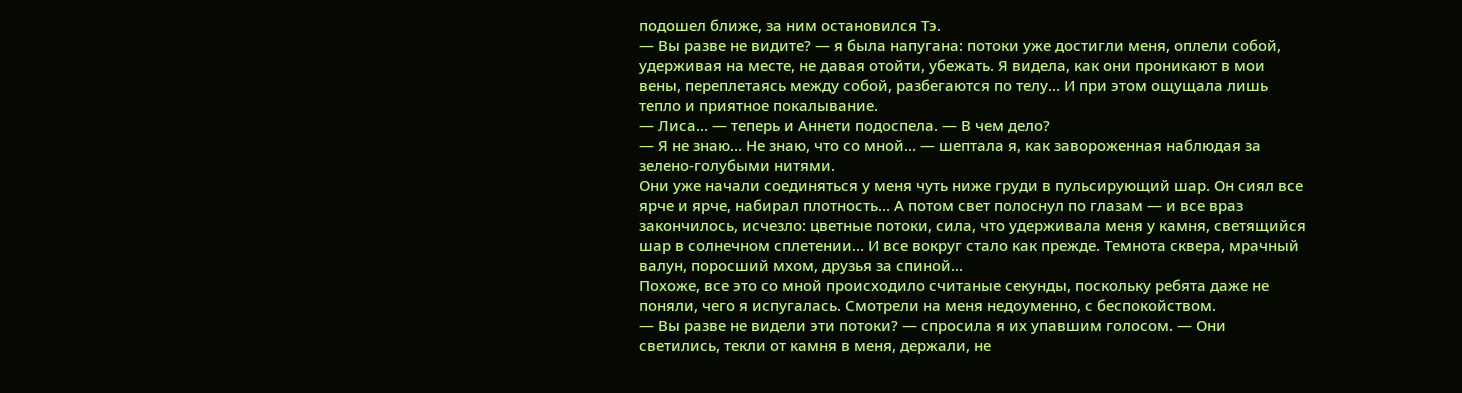подошел ближе, за ним остановился Тэ.
— Вы разве не видите? — я была напугана: потоки уже достигли меня, оплели собой, удерживая на месте, не давая отойти, убежать. Я видела, как они проникают в мои вены, переплетаясь между собой, разбегаются по телу… И при этом ощущала лишь тепло и приятное покалывание.
— Лиса… — теперь и Аннети подоспела. — В чем дело?
— Я не знаю… Не знаю, что со мной… — шептала я, как завороженная наблюдая за зелено-голубыми нитями.
Они уже начали соединяться у меня чуть ниже груди в пульсирующий шар. Он сиял все ярче и ярче, набирал плотность… А потом свет полоснул по глазам — и все враз закончилось, исчезло: цветные потоки, сила, что удерживала меня у камня, светящийся шар в солнечном сплетении… И все вокруг стало как прежде. Темнота сквера, мрачный валун, поросший мхом, друзья за спиной…
Похоже, все это со мной происходило считаные секунды, поскольку ребята даже не поняли, чего я испугалась. Смотрели на меня недоуменно, с беспокойством.
— Вы разве не видели эти потоки? — спросила я их упавшим голосом. — Они светились, текли от камня в меня, держали, не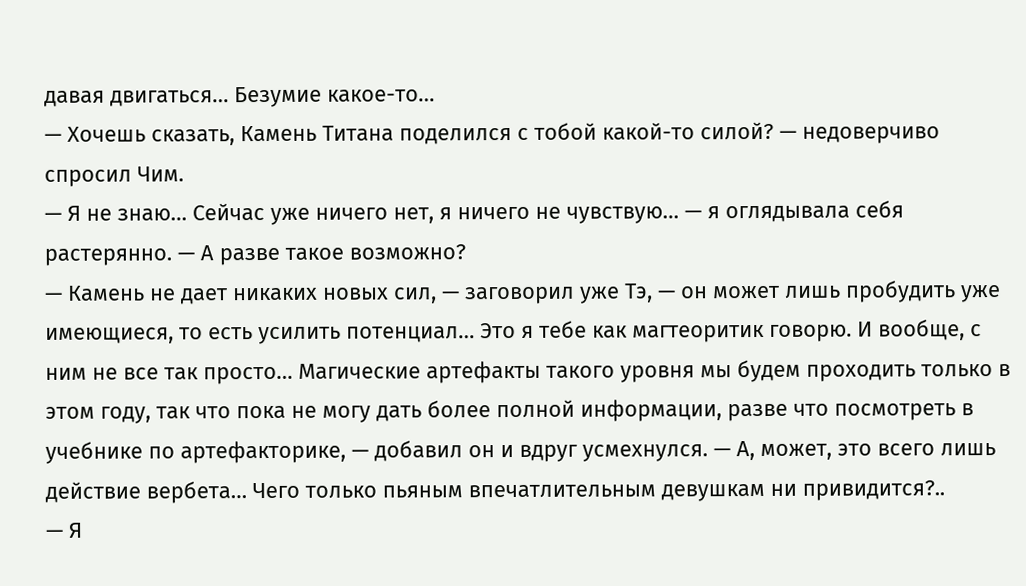давая двигаться… Безумие какое-то…
— Хочешь сказать, Камень Титана поделился с тобой какой-то силой? — недоверчиво спросил Чим.
— Я не знаю… Сейчас уже ничего нет, я ничего не чувствую… — я оглядывала себя растерянно. — А разве такое возможно?
— Камень не дает никаких новых сил, — заговорил уже Тэ, — он может лишь пробудить уже имеющиеся, то есть усилить потенциал… Это я тебе как магтеоритик говорю. И вообще, с ним не все так просто… Магические артефакты такого уровня мы будем проходить только в этом году, так что пока не могу дать более полной информации, разве что посмотреть в учебнике по артефакторике, — добавил он и вдруг усмехнулся. — А, может, это всего лишь действие вербета… Чего только пьяным впечатлительным девушкам ни привидится?..
— Я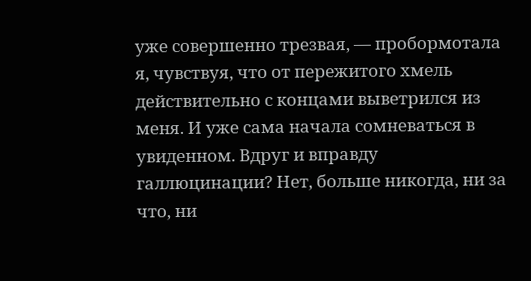уже совершенно трезвая, — пробормотала я, чувствуя, что от пережитого хмель действительно с концами выветрился из меня. И уже сама начала сомневаться в увиденном. Вдруг и вправду галлюцинации? Нет, больше никогда, ни за что, ни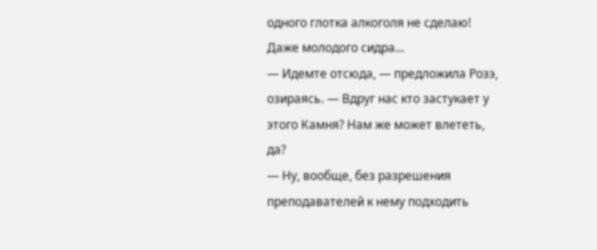одного глотка алкоголя не сделаю! Даже молодого сидра…
— Идемте отсюда, — предложила Розэ, озираясь. — Вдруг нас кто застукает у этого Камня? Нам же может влететь, да?
— Ну, вообще, без разрешения преподавателей к нему подходить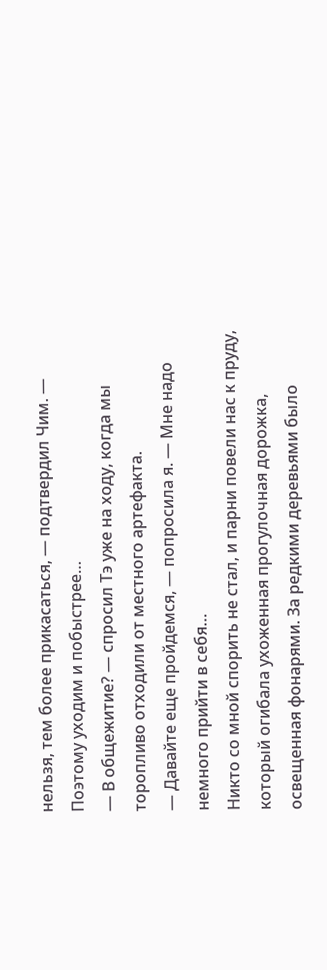нельзя, тем более прикасаться, — подтвердил Чим. — Поэтому уходим и побыстрее…
— В общежитие? — спросил Тэ уже на ходу, когда мы торопливо отходили от местного артефакта.
— Давайте еще пройдемся, — попросила я. — Мне надо немного прийти в себя…
Никто со мной спорить не стал, и парни повели нас к пруду, который огибала ухоженная прогулочная дорожка, освещенная фонарями. За редкими деревьями было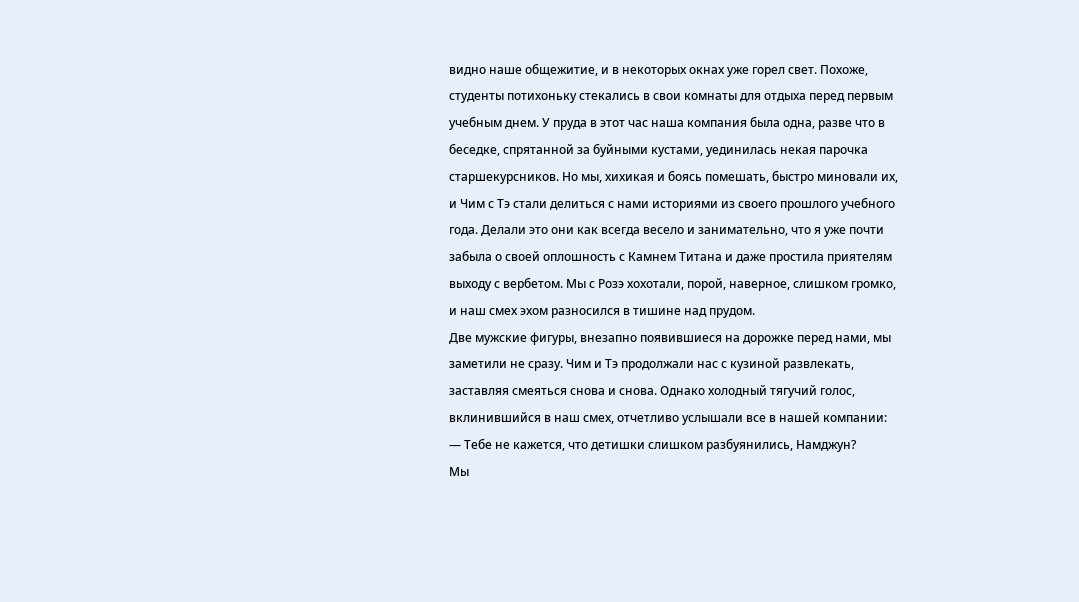видно наше общежитие, и в некоторых окнах уже горел свет. Похоже, студенты потихоньку стекались в свои комнаты для отдыха перед первым учебным днем. У пруда в этот час наша компания была одна, разве что в беседке, спрятанной за буйными кустами, уединилась некая парочка старшекурсников. Но мы, хихикая и боясь помешать, быстро миновали их, и Чим с Тэ стали делиться с нами историями из своего прошлого учебного года. Делали это они как всегда весело и занимательно, что я уже почти забыла о своей оплошность с Камнем Титана и даже простила приятелям выходу с вербетом. Мы с Розэ хохотали, порой, наверное, слишком громко, и наш смех эхом разносился в тишине над прудом.
Две мужские фигуры, внезапно появившиеся на дорожке перед нами, мы заметили не сразу. Чим и Тэ продолжали нас с кузиной развлекать, заставляя смеяться снова и снова. Однако холодный тягучий голос, вклинившийся в наш смех, отчетливо услышали все в нашей компании:
— Тебе не кажется, что детишки слишком разбуянились, Намджун?
Мы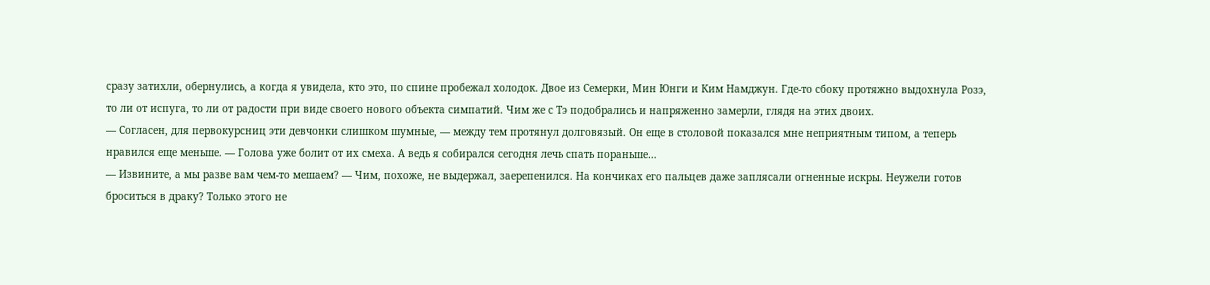сразу затихли, обернулись, а когда я увидела, кто это, по спине пробежал холодок. Двое из Семерки, Мин Юнги и Ким Намджун. Где-то сбоку протяжно выдохнула Розэ, то ли от испуга, то ли от радости при виде своего нового объекта симпатий. Чим же с Тэ подобрались и напряженно замерли, глядя на этих двоих.
— Согласен, для первокурсниц эти девчонки слишком шумные, — между тем протянул долговязый. Он еще в столовой показался мне неприятным типом, а теперь нравился еще меньше. — Голова уже болит от их смеха. А ведь я собирался сегодня лечь спать пораньше…
— Извините, а мы разве вам чем-то мешаем? — Чим, похоже, не выдержал, заерепенился. На кончиках его пальцев даже заплясали огненные искры. Неужели готов броситься в драку? Только этого не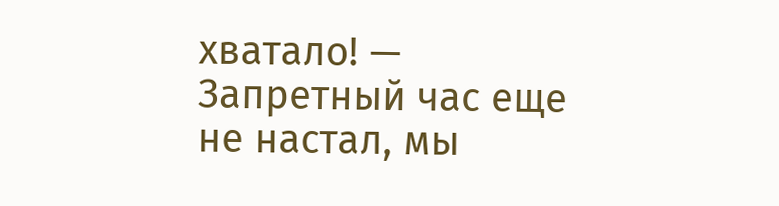хватало! — Запретный час еще не настал, мы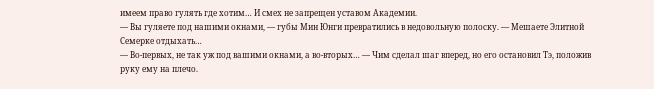имеем право гулять где хотим… И смех не запрещен уставом Академии.
— Вы гуляете под нашими окнами, — губы Мин Юнги превратились в недовольную полоску. — Мешаете Элитной Семерке отдыхать…
— Во-первых, не так уж под вашими окнами, а во-вторых… — Чим сделал шаг вперед, но его остановил Тэ, положив руку ему на плечо.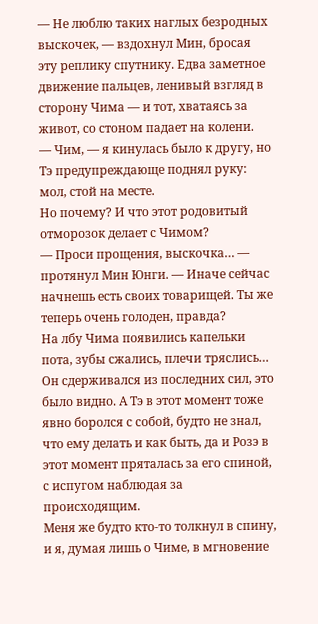— Не люблю таких наглых безродных выскочек, — вздохнул Мин, бросая эту реплику спутнику. Едва заметное движение пальцев, ленивый взгляд в сторону Чима — и тот, хватаясь за живот, со стоном падает на колени.
— Чим, — я кинулась было к другу, но Тэ предупреждающе поднял руку: мол, стой на месте.
Но почему? И что этот родовитый отморозок делает с Чимом?
— Проси прощения, выскочка… — протянул Мин Юнги. — Иначе сейчас начнешь есть своих товарищей. Ты же теперь очень голоден, правда?
На лбу Чима появились капельки пота, зубы сжались, плечи тряслись… Он сдерживался из последних сил, это было видно. А Тэ в этот момент тоже явно боролся с собой, будто не знал, что ему делать и как быть, да и Розэ в этот момент пряталась за его спиной, с испугом наблюдая за происходящим.
Меня же будто кто-то толкнул в спину, и я, думая лишь о Чиме, в мгновение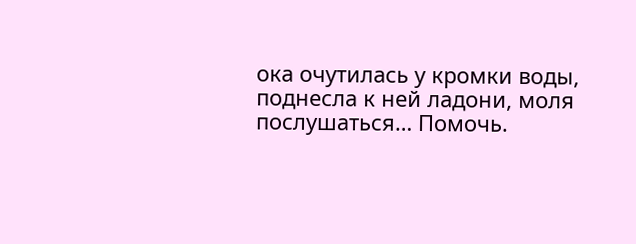ока очутилась у кромки воды, поднесла к ней ладони, моля послушаться… Помочь.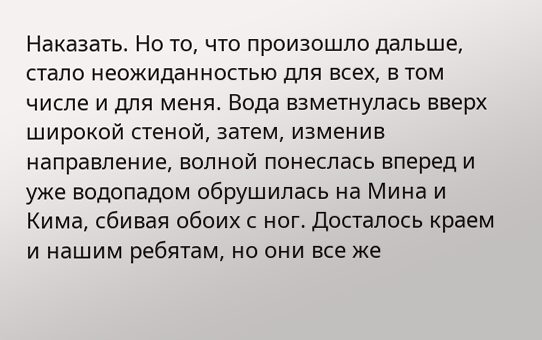Наказать. Но то, что произошло дальше, стало неожиданностью для всех, в том числе и для меня. Вода взметнулась вверх широкой стеной, затем, изменив направление, волной понеслась вперед и уже водопадом обрушилась на Мина и Кима, сбивая обоих с ног. Досталось краем и нашим ребятам, но они все же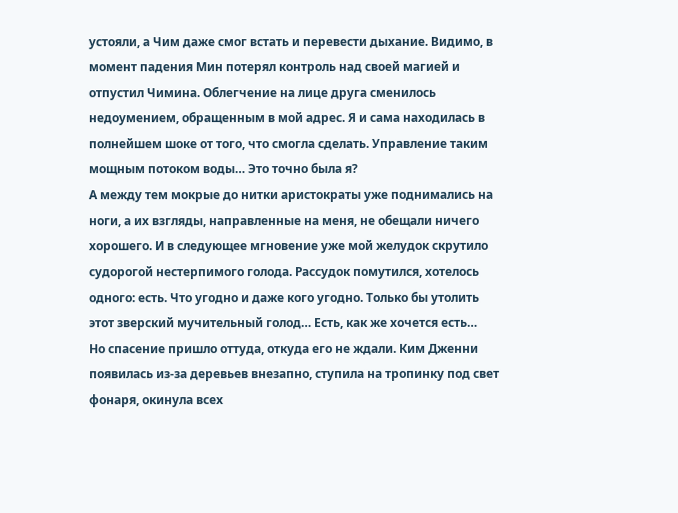устояли, а Чим даже смог встать и перевести дыхание. Видимо, в момент падения Мин потерял контроль над своей магией и отпустил Чимина. Облегчение на лице друга сменилось недоумением, обращенным в мой адрес. Я и сама находилась в полнейшем шоке от того, что смогла сделать. Управление таким мощным потоком воды… Это точно была я?
А между тем мокрые до нитки аристократы уже поднимались на ноги, а их взгляды, направленные на меня, не обещали ничего хорошего. И в следующее мгновение уже мой желудок скрутило судорогой нестерпимого голода. Рассудок помутился, хотелось одного: есть. Что угодно и даже кого угодно. Только бы утолить этот зверский мучительный голод… Есть, как же хочется есть…
Но спасение пришло оттуда, откуда его не ждали. Ким Дженни появилась из-за деревьев внезапно, ступила на тропинку под свет фонаря, окинула всех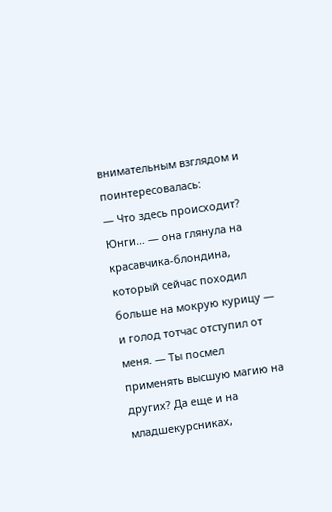внимательным взглядом и поинтересовалась:
— Что здесь происходит? Юнги… — она глянула на красавчика-блондина, который сейчас походил больше на мокрую курицу — и голод тотчас отступил от меня. — Ты посмел применять высшую магию на других? Да еще и на младшекурсниках,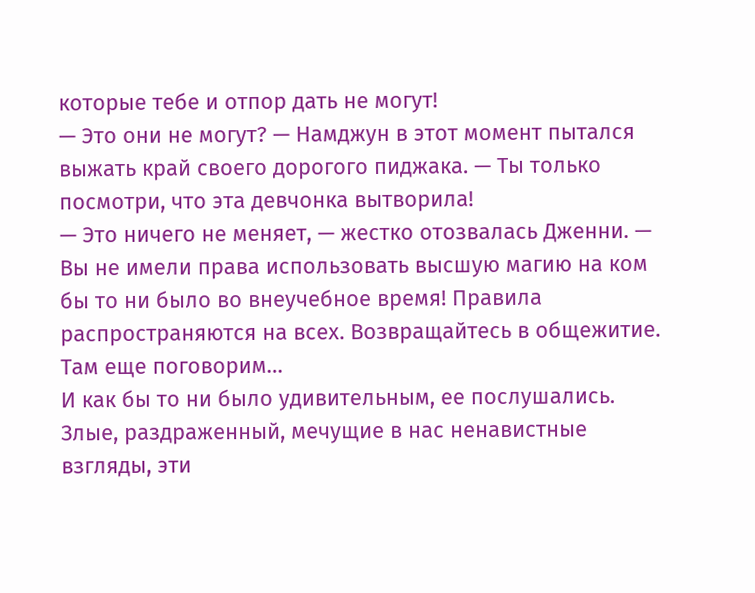которые тебе и отпор дать не могут!
— Это они не могут? — Намджун в этот момент пытался выжать край своего дорогого пиджака. — Ты только посмотри, что эта девчонка вытворила!
— Это ничего не меняет, — жестко отозвалась Дженни. — Вы не имели права использовать высшую магию на ком бы то ни было во внеучебное время! Правила распространяются на всех. Возвращайтесь в общежитие. Там еще поговорим…
И как бы то ни было удивительным, ее послушались. Злые, раздраженный, мечущие в нас ненавистные взгляды, эти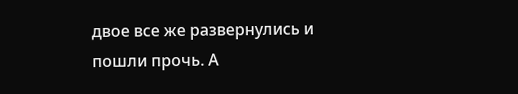двое все же развернулись и пошли прочь. А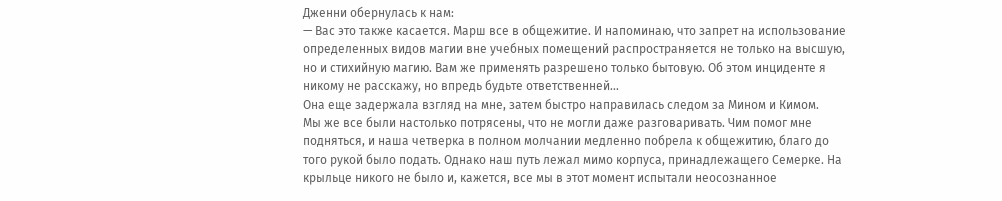Дженни обернулась к нам:
— Вас это также касается. Марш все в общежитие. И напоминаю, что запрет на использование определенных видов магии вне учебных помещений распространяется не только на высшую, но и стихийную магию. Вам же применять разрешено только бытовую. Об этом инциденте я никому не расскажу, но впредь будьте ответственней…
Она еще задержала взгляд на мне, затем быстро направилась следом за Мином и Кимом.
Мы же все были настолько потрясены, что не могли даже разговаривать. Чим помог мне подняться, и наша четверка в полном молчании медленно побрела к общежитию, благо до того рукой было подать. Однако наш путь лежал мимо корпуса, принадлежащего Семерке. На крыльце никого не было и, кажется, все мы в этот момент испытали неосознанное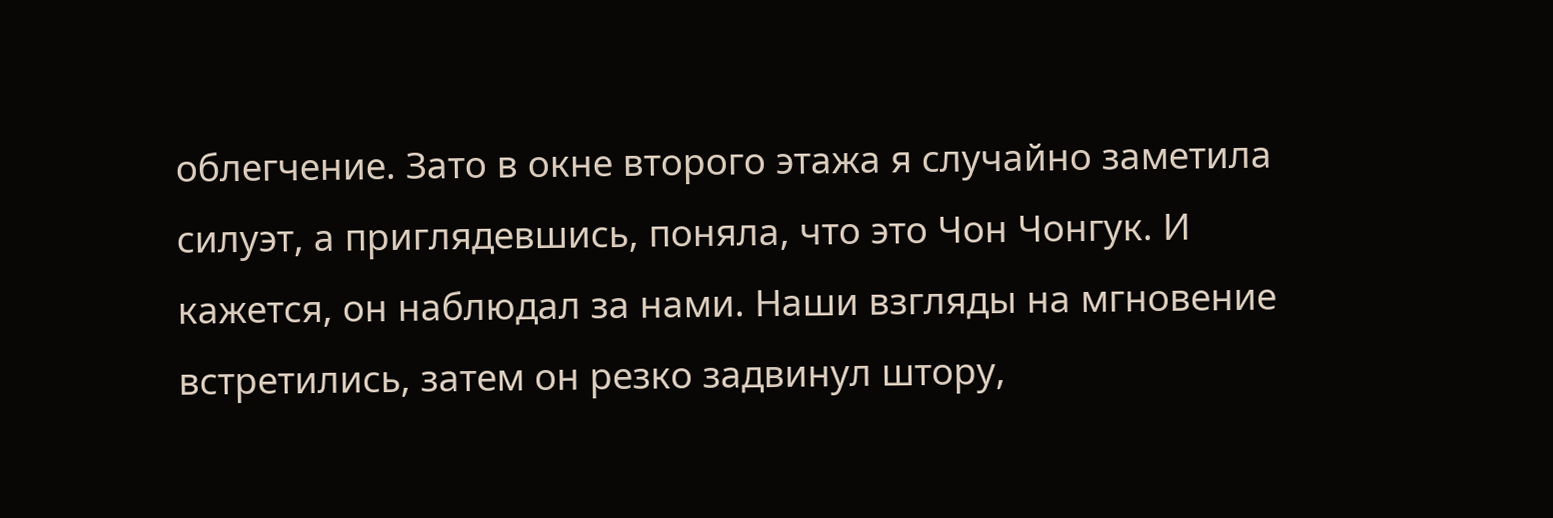облегчение. Зато в окне второго этажа я случайно заметила силуэт, а приглядевшись, поняла, что это Чон Чонгук. И кажется, он наблюдал за нами. Наши взгляды на мгновение встретились, затем он резко задвинул штору,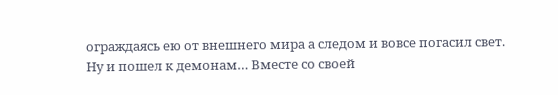ограждаясь ею от внешнего мира а следом и вовсе погасил свет.
Ну и пошел к демонам… Вместе со своей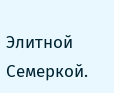Элитной Семеркой.